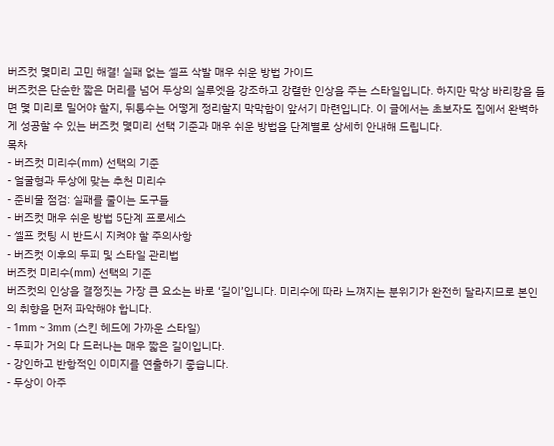버즈컷 몇미리 고민 해결! 실패 없는 셀프 삭발 매우 쉬운 방법 가이드
버즈컷은 단순한 짧은 머리를 넘어 두상의 실루엣을 강조하고 강렬한 인상을 주는 스타일입니다. 하지만 막상 바리캉을 들면 몇 미리로 밀어야 할지, 뒤통수는 어떻게 정리할지 막막함이 앞서기 마련입니다. 이 글에서는 초보자도 집에서 완벽하게 성공할 수 있는 버즈컷 몇미리 선택 기준과 매우 쉬운 방법을 단계별로 상세히 안내해 드립니다.
목차
- 버즈컷 미리수(mm) 선택의 기준
- 얼굴형과 두상에 맞는 추천 미리수
- 준비물 점검: 실패를 줄이는 도구들
- 버즈컷 매우 쉬운 방법 5단계 프로세스
- 셀프 컷팅 시 반드시 지켜야 할 주의사항
- 버즈컷 이후의 두피 및 스타일 관리법
버즈컷 미리수(mm) 선택의 기준
버즈컷의 인상을 결정짓는 가장 큰 요소는 바로 ‘길이’입니다. 미리수에 따라 느껴지는 분위기가 완전히 달라지므로 본인의 취향을 먼저 파악해야 합니다.
- 1mm ~ 3mm (스킨 헤드에 가까운 스타일)
- 두피가 거의 다 드러나는 매우 짧은 길이입니다.
- 강인하고 반항적인 이미지를 연출하기 좋습니다.
- 두상이 아주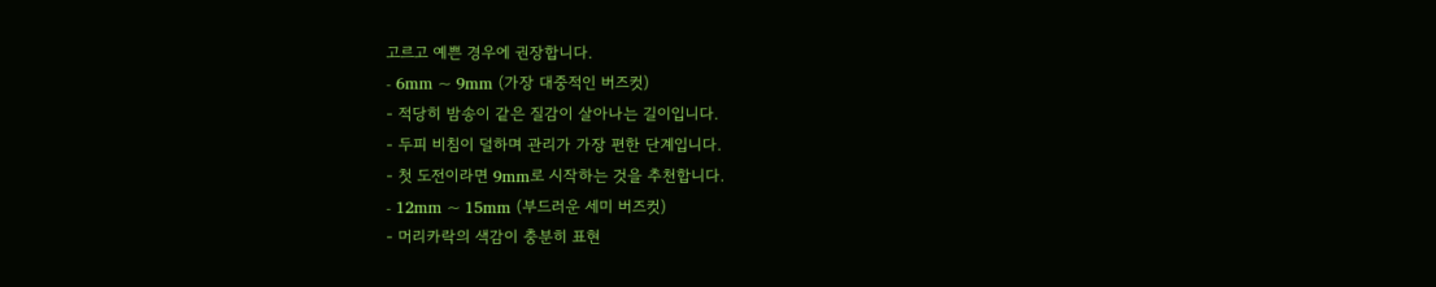고르고 예쁜 경우에 권장합니다.
- 6mm ~ 9mm (가장 대중적인 버즈컷)
- 적당히 밤송이 같은 질감이 살아나는 길이입니다.
- 두피 비침이 덜하며 관리가 가장 편한 단계입니다.
- 첫 도전이라면 9mm로 시작하는 것을 추천합니다.
- 12mm ~ 15mm (부드러운 세미 버즈컷)
- 머리카락의 색감이 충분히 표현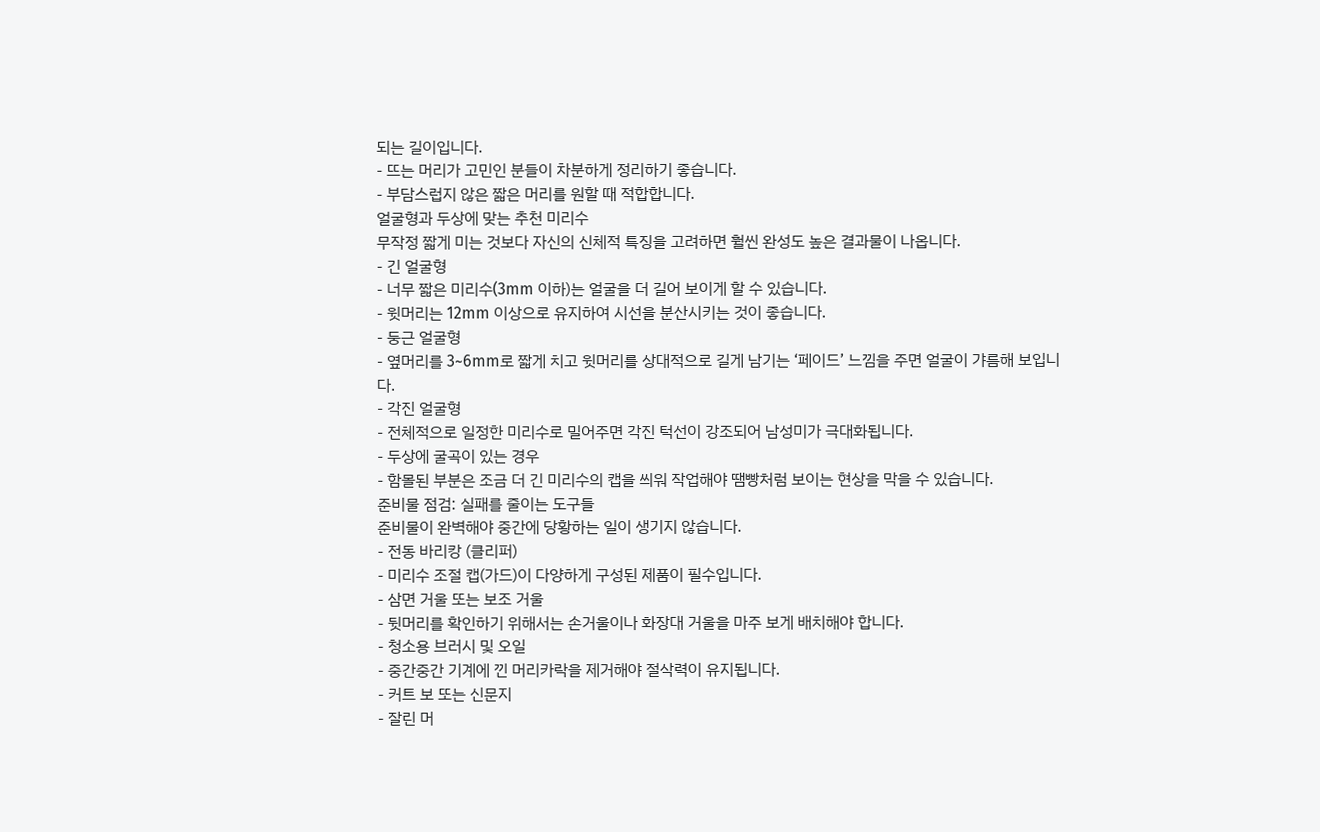되는 길이입니다.
- 뜨는 머리가 고민인 분들이 차분하게 정리하기 좋습니다.
- 부담스럽지 않은 짧은 머리를 원할 때 적합합니다.
얼굴형과 두상에 맞는 추천 미리수
무작정 짧게 미는 것보다 자신의 신체적 특징을 고려하면 훨씬 완성도 높은 결과물이 나옵니다.
- 긴 얼굴형
- 너무 짧은 미리수(3mm 이하)는 얼굴을 더 길어 보이게 할 수 있습니다.
- 윗머리는 12mm 이상으로 유지하여 시선을 분산시키는 것이 좋습니다.
- 둥근 얼굴형
- 옆머리를 3~6mm로 짧게 치고 윗머리를 상대적으로 길게 남기는 ‘페이드’ 느낌을 주면 얼굴이 갸름해 보입니다.
- 각진 얼굴형
- 전체적으로 일정한 미리수로 밀어주면 각진 턱선이 강조되어 남성미가 극대화됩니다.
- 두상에 굴곡이 있는 경우
- 함몰된 부분은 조금 더 긴 미리수의 캡을 씌워 작업해야 땜빵처럼 보이는 현상을 막을 수 있습니다.
준비물 점검: 실패를 줄이는 도구들
준비물이 완벽해야 중간에 당황하는 일이 생기지 않습니다.
- 전동 바리캉 (클리퍼)
- 미리수 조절 캡(가드)이 다양하게 구성된 제품이 필수입니다.
- 삼면 거울 또는 보조 거울
- 뒷머리를 확인하기 위해서는 손거울이나 화장대 거울을 마주 보게 배치해야 합니다.
- 청소용 브러시 및 오일
- 중간중간 기계에 낀 머리카락을 제거해야 절삭력이 유지됩니다.
- 커트 보 또는 신문지
- 잘린 머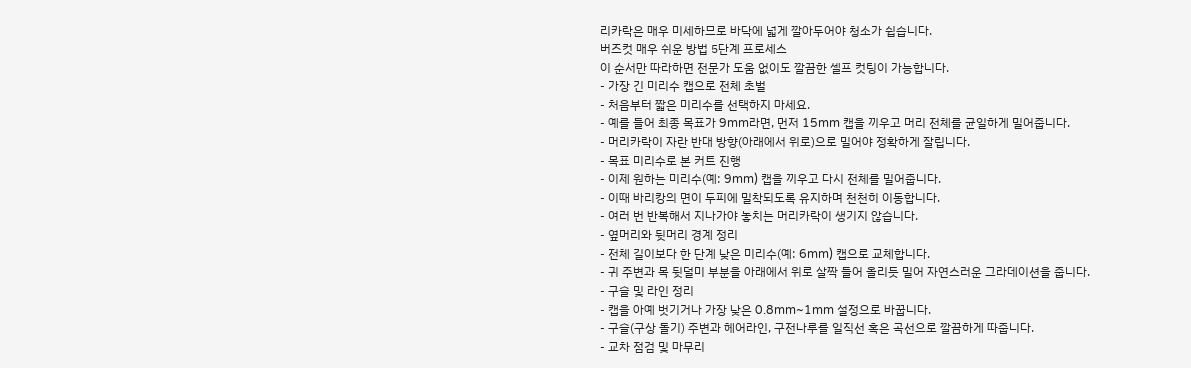리카락은 매우 미세하므로 바닥에 넓게 깔아두어야 청소가 쉽습니다.
버즈컷 매우 쉬운 방법 5단계 프로세스
이 순서만 따라하면 전문가 도움 없이도 깔끔한 셀프 컷팅이 가능합니다.
- 가장 긴 미리수 캡으로 전체 초벌
- 처음부터 짧은 미리수를 선택하지 마세요.
- 예를 들어 최종 목표가 9mm라면, 먼저 15mm 캡을 끼우고 머리 전체를 균일하게 밀어줍니다.
- 머리카락이 자란 반대 방향(아래에서 위로)으로 밀어야 정확하게 잘립니다.
- 목표 미리수로 본 커트 진행
- 이제 원하는 미리수(예: 9mm) 캡을 끼우고 다시 전체를 밀어줍니다.
- 이때 바리캉의 면이 두피에 밀착되도록 유지하며 천천히 이동합니다.
- 여러 번 반복해서 지나가야 놓치는 머리카락이 생기지 않습니다.
- 옆머리와 뒷머리 경계 정리
- 전체 길이보다 한 단계 낮은 미리수(예: 6mm) 캡으로 교체합니다.
- 귀 주변과 목 뒷덜미 부분을 아래에서 위로 살짝 들어 올리듯 밀어 자연스러운 그라데이션을 줍니다.
- 구슬 및 라인 정리
- 캡을 아예 벗기거나 가장 낮은 0.8mm~1mm 설정으로 바꿉니다.
- 구슬(구상 돌기) 주변과 헤어라인, 구전나루를 일직선 혹은 곡선으로 깔끔하게 따줍니다.
- 교차 점검 및 마무리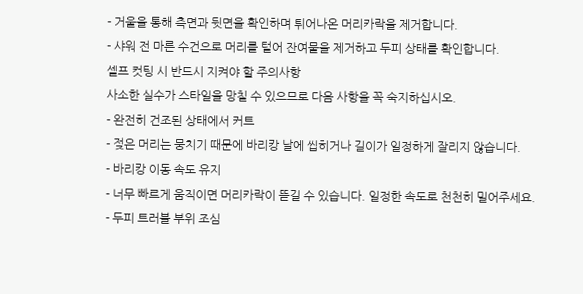- 거울을 통해 측면과 뒷면을 확인하며 튀어나온 머리카락을 제거합니다.
- 샤워 전 마른 수건으로 머리를 털어 잔여물을 제거하고 두피 상태를 확인합니다.
셀프 컷팅 시 반드시 지켜야 할 주의사항
사소한 실수가 스타일을 망칠 수 있으므로 다음 사항을 꼭 숙지하십시오.
- 완전히 건조된 상태에서 커트
- 젖은 머리는 뭉치기 때문에 바리캉 날에 씹히거나 길이가 일정하게 잘리지 않습니다.
- 바리캉 이동 속도 유지
- 너무 빠르게 움직이면 머리카락이 뜯길 수 있습니다. 일정한 속도로 천천히 밀어주세요.
- 두피 트러블 부위 조심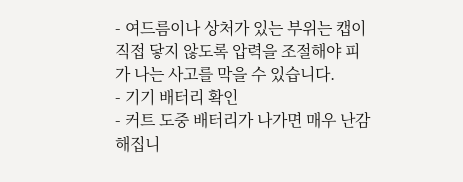- 여드름이나 상처가 있는 부위는 캡이 직접 닿지 않도록 압력을 조절해야 피가 나는 사고를 막을 수 있습니다.
- 기기 배터리 확인
- 커트 도중 배터리가 나가면 매우 난감해집니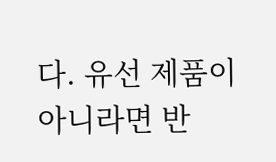다. 유선 제품이 아니라면 반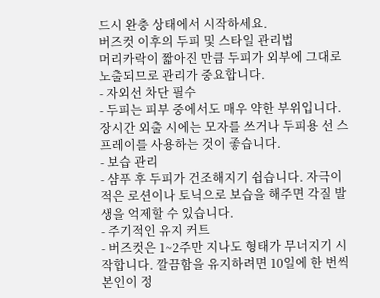드시 완충 상태에서 시작하세요.
버즈컷 이후의 두피 및 스타일 관리법
머리카락이 짧아진 만큼 두피가 외부에 그대로 노출되므로 관리가 중요합니다.
- 자외선 차단 필수
- 두피는 피부 중에서도 매우 약한 부위입니다. 장시간 외출 시에는 모자를 쓰거나 두피용 선 스프레이를 사용하는 것이 좋습니다.
- 보습 관리
- 샴푸 후 두피가 건조해지기 쉽습니다. 자극이 적은 로션이나 토닉으로 보습을 해주면 각질 발생을 억제할 수 있습니다.
- 주기적인 유지 커트
- 버즈컷은 1~2주만 지나도 형태가 무너지기 시작합니다. 깔끔함을 유지하려면 10일에 한 번씩 본인이 정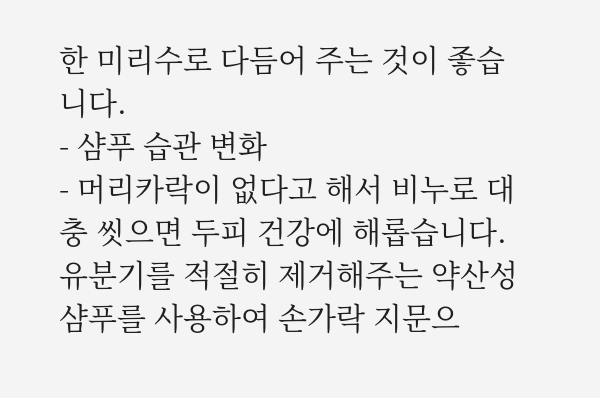한 미리수로 다듬어 주는 것이 좋습니다.
- 샴푸 습관 변화
- 머리카락이 없다고 해서 비누로 대충 씻으면 두피 건강에 해롭습니다. 유분기를 적절히 제거해주는 약산성 샴푸를 사용하여 손가락 지문으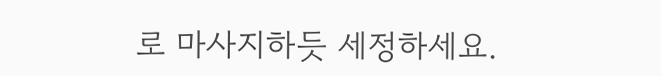로 마사지하듯 세정하세요.